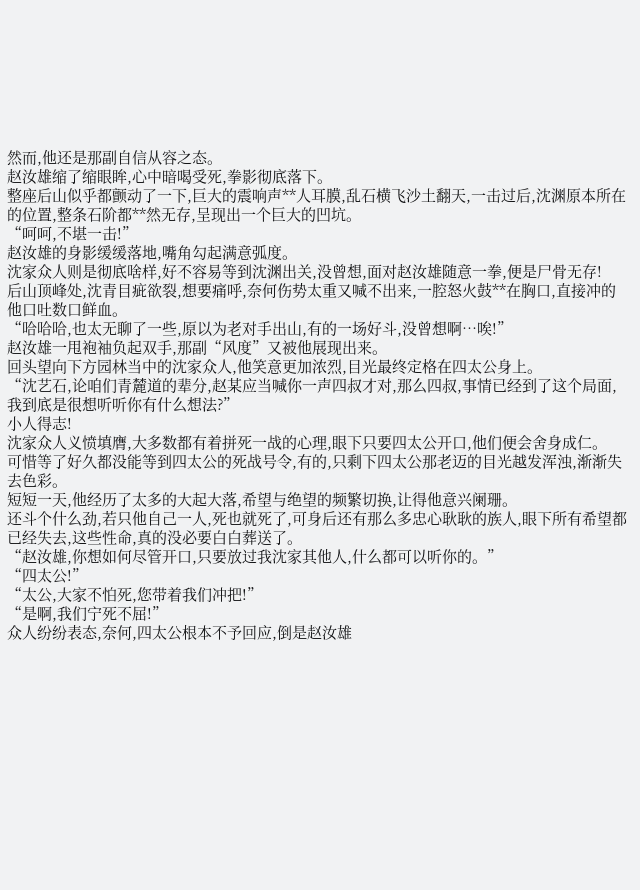然而,他还是那副自信从容之态。
赵汝雄缩了缩眼眸,心中暗喝受死,拳影彻底落下。
整座后山似乎都颤动了一下,巨大的震响声**人耳膜,乱石横飞沙土翻天,一击过后,沈渊原本所在的位置,整条石阶都**然无存,呈现出一个巨大的凹坑。
“呵呵,不堪一击!”
赵汝雄的身影缓缓落地,嘴角勾起满意弧度。
沈家众人则是彻底啥样,好不容易等到沈渊出关,没曾想,面对赵汝雄随意一拳,便是尸骨无存!
后山顶峰处,沈青目疵欲裂,想要痛呼,奈何伤势太重又喊不出来,一腔怒火鼓**在胸口,直接冲的他口吐数口鲜血。
“哈哈哈,也太无聊了一些,原以为老对手出山,有的一场好斗,没曾想啊…唉!”
赵汝雄一甩袍袖负起双手,那副“风度”又被他展现出来。
回头望向下方园林当中的沈家众人,他笑意更加浓烈,目光最终定格在四太公身上。
“沈艺石,论咱们青麓道的辈分,赵某应当喊你一声四叔才对,那么四叔,事情已经到了这个局面,我到底是很想听听你有什么想法?”
小人得志!
沈家众人义愤填膺,大多数都有着拼死一战的心理,眼下只要四太公开口,他们便会舍身成仁。
可惜等了好久都没能等到四太公的死战号令,有的,只剩下四太公那老迈的目光越发浑浊,渐渐失去色彩。
短短一天,他经历了太多的大起大落,希望与绝望的频繁切换,让得他意兴阑珊。
还斗个什么劲,若只他自己一人,死也就死了,可身后还有那么多忠心耿耿的族人,眼下所有希望都已经失去,这些性命,真的没必要白白葬送了。
“赵汝雄,你想如何尽管开口,只要放过我沈家其他人,什么都可以听你的。”
“四太公!”
“太公,大家不怕死,您带着我们冲把!”
“是啊,我们宁死不屈!”
众人纷纷表态,奈何,四太公根本不予回应,倒是赵汝雄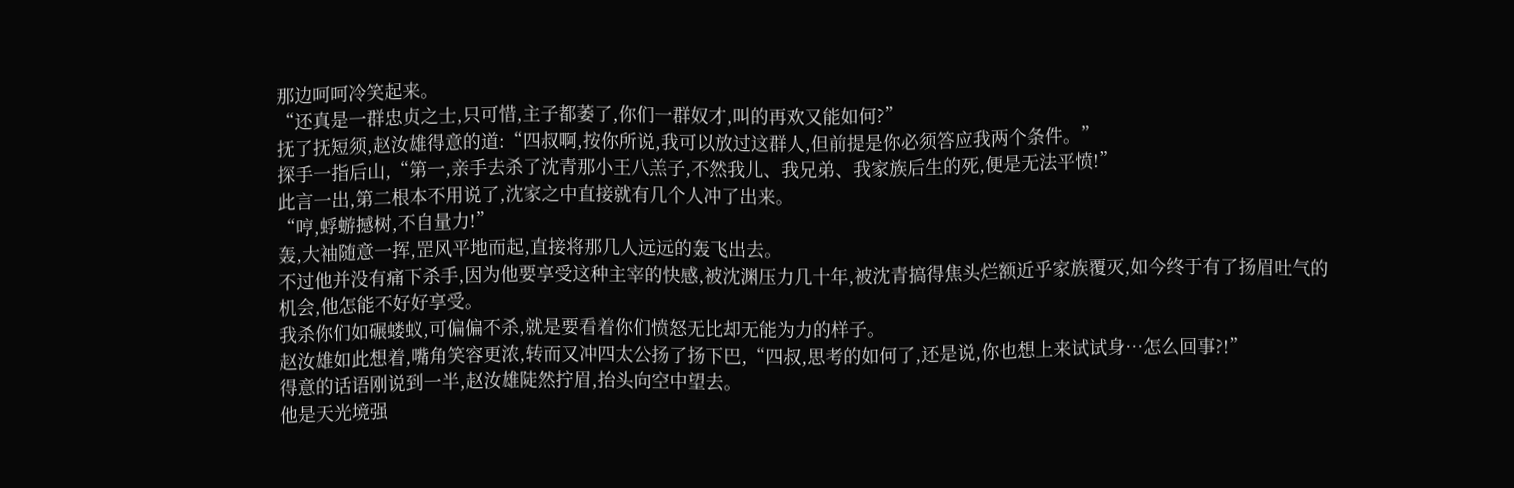那边呵呵冷笑起来。
“还真是一群忠贞之士,只可惜,主子都萎了,你们一群奴才,叫的再欢又能如何?”
抚了抚短须,赵汝雄得意的道:“四叔啊,按你所说,我可以放过这群人,但前提是你必须答应我两个条件。”
探手一指后山,“第一,亲手去杀了沈青那小王八羔子,不然我儿、我兄弟、我家族后生的死,便是无法平愤!”
此言一出,第二根本不用说了,沈家之中直接就有几个人冲了出来。
“哼,蜉蝣撼树,不自量力!”
轰,大袖随意一挥,罡风平地而起,直接将那几人远远的轰飞出去。
不过他并没有痛下杀手,因为他要享受这种主宰的快感,被沈渊压力几十年,被沈青搞得焦头烂额近乎家族覆灭,如今终于有了扬眉吐气的机会,他怎能不好好享受。
我杀你们如碾蝼蚁,可偏偏不杀,就是要看着你们愤怒无比却无能为力的样子。
赵汝雄如此想着,嘴角笑容更浓,转而又冲四太公扬了扬下巴,“四叔,思考的如何了,还是说,你也想上来试试身…怎么回事?!”
得意的话语刚说到一半,赵汝雄陡然拧眉,抬头向空中望去。
他是天光境强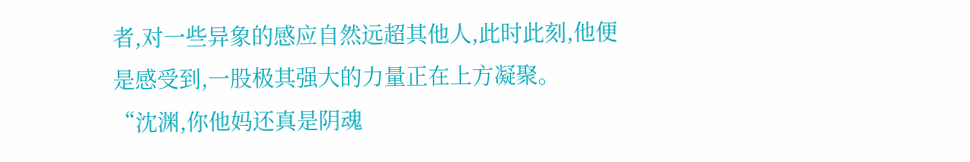者,对一些异象的感应自然远超其他人,此时此刻,他便是感受到,一股极其强大的力量正在上方凝聚。
“沈渊,你他妈还真是阴魂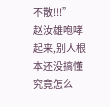不散!!!”
赵汝雄咆哮起来,别人根本还没搞懂究竟怎么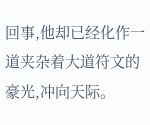回事,他却已经化作一道夹杂着大道符文的豪光,冲向天际。